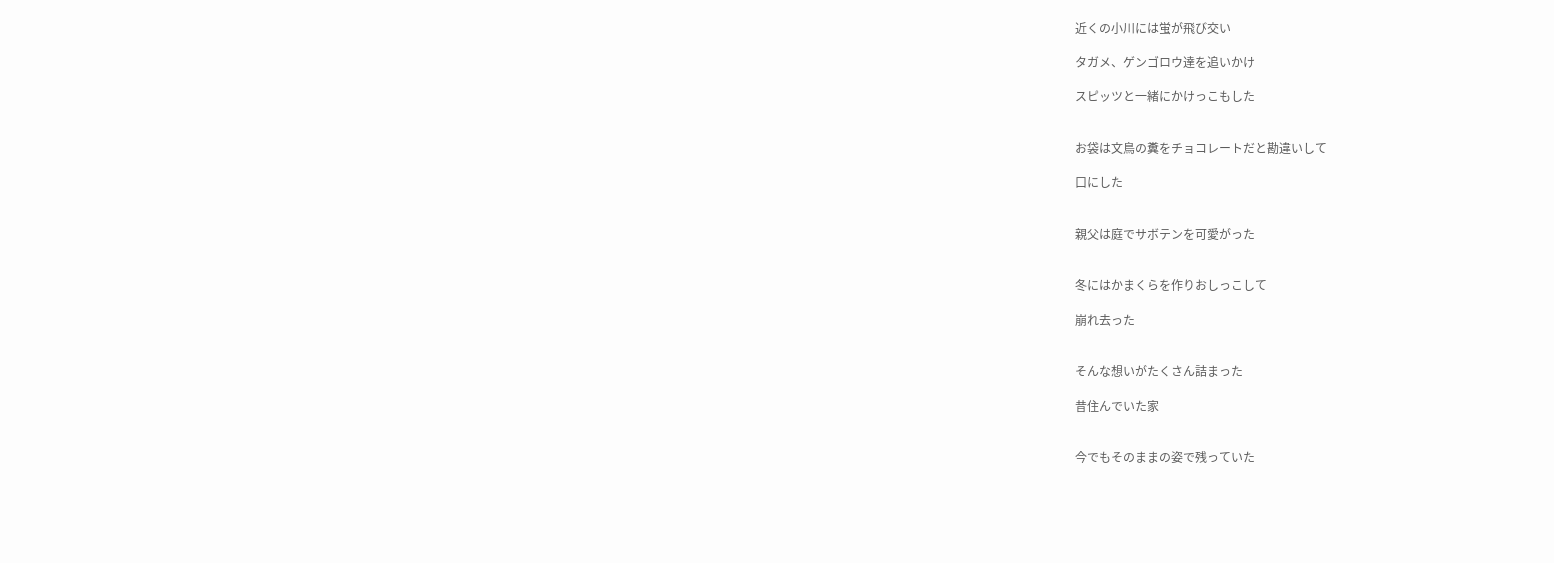近くの小川には蛍が飛び交い

タガメ、ゲンゴロウ達を追いかけ

スピッツと一緒にかけっこもした


お袋は文鳥の糞をチョコレートだと勘違いして

口にした


親父は庭でサボテンを可愛がった


冬にはかまくらを作りおしっこして

崩れ去った


そんな想いがたくさん詰まった

昔住んでいた家


今でもそのままの姿で残っていた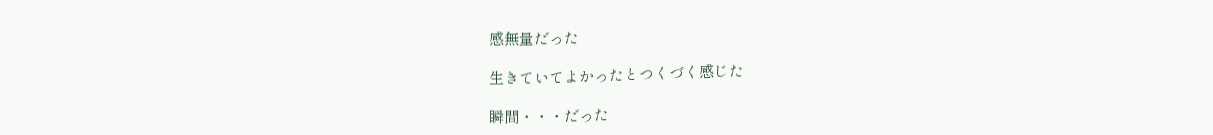感無量だった

生きていてよかったとつくづく感じた

瞬間・・・だった